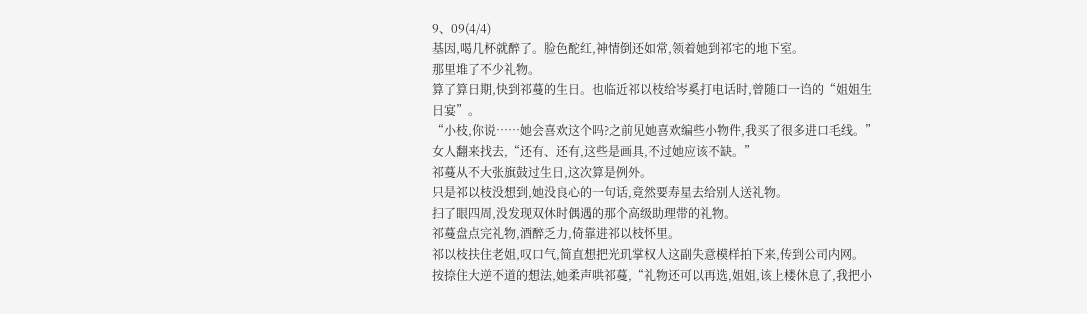9、09(4/4)
基因,喝几杯就醉了。脸色酡红,神情倒还如常,领着她到祁宅的地下室。
那里堆了不少礼物。
算了算日期,快到祁蔓的生日。也临近祁以枝给岑奚打电话时,曾随口一诌的“姐姐生日宴”。
“小枝,你说……她会喜欢这个吗?之前见她喜欢编些小物件,我买了很多进口毛线。”女人翻来找去,“还有、还有,这些是画具,不过她应该不缺。”
祁蔓从不大张旗鼓过生日,这次算是例外。
只是祁以枝没想到,她没良心的一句话,竟然要寿星去给别人送礼物。
扫了眼四周,没发现双休时偶遇的那个高级助理带的礼物。
祁蔓盘点完礼物,酒醉乏力,倚靠进祁以枝怀里。
祁以枝扶住老姐,叹口气,简直想把光玑掌权人这副失意模样拍下来,传到公司内网。
按捺住大逆不道的想法,她柔声哄祁蔓,“礼物还可以再选,姐姐,该上楼休息了,我把小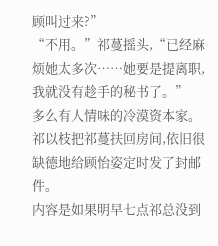顾叫过来?”
“不用。”祁蔓摇头,“已经麻烦她太多次……她要是提离职,我就没有趁手的秘书了。”
多么有人情味的冷漠资本家。
祁以枝把祁蔓扶回房间,依旧很缺德地给顾怡姿定时发了封邮件。
内容是如果明早七点祁总没到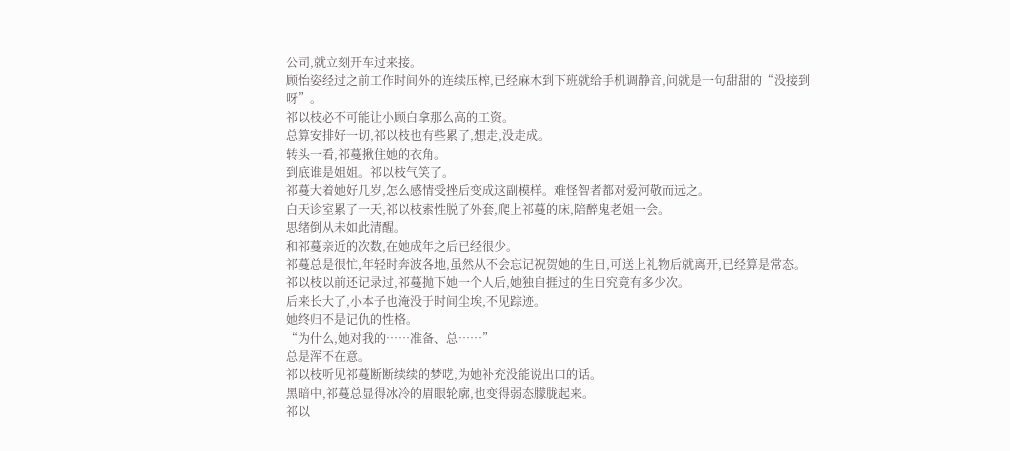公司,就立刻开车过来接。
顾怡姿经过之前工作时间外的连续压榨,已经麻木到下班就给手机调静音,问就是一句甜甜的“没接到呀”。
祁以枝必不可能让小顾白拿那么高的工资。
总算安排好一切,祁以枝也有些累了,想走,没走成。
转头一看,祁蔓揪住她的衣角。
到底谁是姐姐。祁以枝气笑了。
祁蔓大着她好几岁,怎么感情受挫后变成这副模样。难怪智者都对爱河敬而远之。
白天诊室累了一天,祁以枝索性脱了外套,爬上祁蔓的床,陪醉鬼老姐一会。
思绪倒从未如此清醒。
和祁蔓亲近的次数,在她成年之后已经很少。
祁蔓总是很忙,年轻时奔波各地,虽然从不会忘记祝贺她的生日,可送上礼物后就离开,已经算是常态。
祁以枝以前还记录过,祁蔓抛下她一个人后,她独自捱过的生日究竟有多少次。
后来长大了,小本子也淹没于时间尘埃,不见踪迹。
她终归不是记仇的性格。
“为什么,她对我的……准备、总……”
总是浑不在意。
祁以枝听见祁蔓断断续续的梦呓,为她补充没能说出口的话。
黑暗中,祁蔓总显得冰冷的眉眼轮廓,也变得弱态朦胧起来。
祁以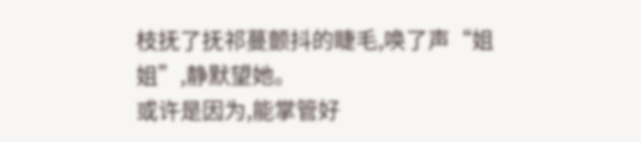枝抚了抚祁蔓颤抖的睫毛,唤了声“姐姐”,静默望她。
或许是因为,能掌管好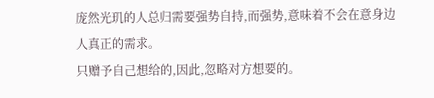庞然光玑的人总归需要强势自持,而强势,意味着不会在意身边人真正的需求。
只赠予自己想给的,因此,忽略对方想要的。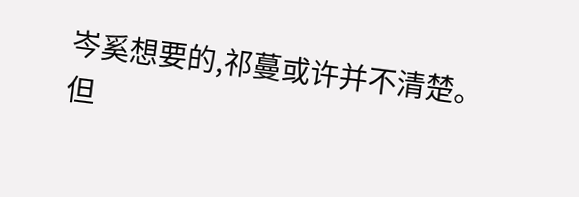岑奚想要的,祁蔓或许并不清楚。
但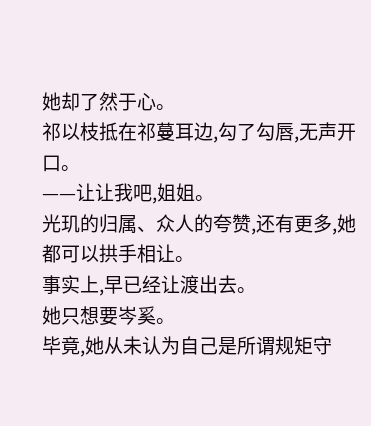她却了然于心。
祁以枝抵在祁蔓耳边,勾了勾唇,无声开口。
——让让我吧,姐姐。
光玑的归属、众人的夸赞,还有更多,她都可以拱手相让。
事实上,早已经让渡出去。
她只想要岑奚。
毕竟,她从未认为自己是所谓规矩守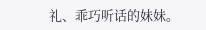礼、乖巧听话的妹妹。